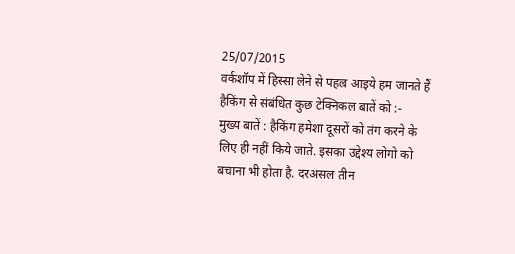25/07/2015
वर्कशॉप में हिस्सा लेने से पहल्र आइये हम जानते हैं हैकिंग से संबंधित कुछ टेक्निकल बातें को :-
मुख्य बातें : हैकिंग हमेशा दूसरों को तंग करने के लिए ही नहीं किये जाते. इसका उद्देश्य लोगो को बचाना भी होता है. दरअसल तीन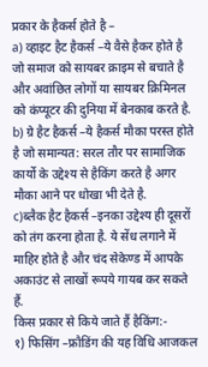प्रकार के हैकर्स होते है –
a) व्हाइट हैट हैकर्स –ये वैसे हैकर होते है जो समाज को सायबर क्राइम से बचाते है और अवांछित लोगों या सायबर क्रिमिनल को कंप्यूटर की दुनिया में बेनकाब करते है.
b) ग्रे हैट हैकर्स –ये हैकर्स मौका परस्त होते है जो समान्यत: सरल तौर पर सामाजिक कार्यो के उद्देश्य से हैकिंग करते है अगर मौका आने पर धोखा भी देते है.
c)ब्लैक हैट हैकर्स –इनका उद्देश्य ही दूसरों को तंग करना होता है. ये सेंध लगाने में माहिर होते है और चंद सेकेण्ड में आपके अकाउंट से लाखों रूपये गायब कर सकते हैं.
किस प्रकार से किये जाते हैं हैकिंग:-
१) फिसिंग –फ्रौडिंग की यह विधि आजकल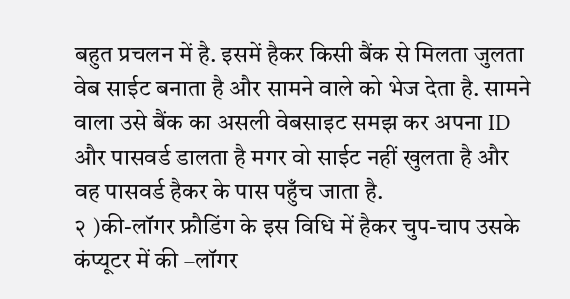बहुत प्रचलन में है. इसमें हैकर किसी बैंक से मिलता जुलता वेब साईट बनाता है और सामने वाले को भेज देता है. सामने वाला उसे बैंक का असली वेबसाइट समझ कर अपना ID और पासवर्ड डालता है मगर वो साईट नहीं खुलता है और वह पासवर्ड हैकर के पास पहुँच जाता है.
२ )की-लॉगर फ्रौडिंग के इस विधि में हैकर चुप-चाप उसके कंप्यूटर में की –लॉगर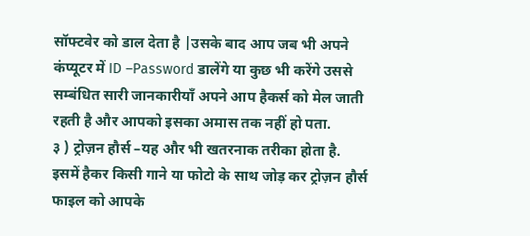सॉफ्टवेर को डाल देता है |उसके बाद आप जब भी अपने कंप्यूटर में ID –Password डालेंगे या कुछ भी करेंगे उससे सम्बंधित सारी जानकारीयाँ अपने आप हैकर्स को मेल जाती रहती है और आपको इसका अमास तक नहीं हो पता.
३ ) ट्रोज़न हौर्स –यह और भी खतरनाक तरीका होता है. इसमें हैकर किसी गाने या फोटो के साथ जोड़ कर ट्रोज़न हौर्स फाइल को आपके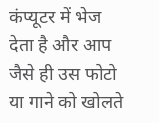कंप्यूटर में भेज देता है और आप जैसे ही उस फोटो या गाने को खोलते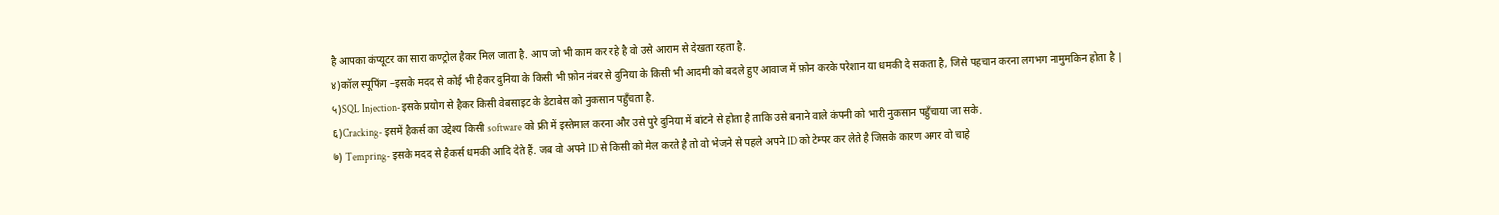है आपका कंप्यूटर का सारा कण्ट्रोल हैकर मिल जाता है. आप जो भी काम कर रहे है वो उसे आराम से देखता रहता है.
४)कॉल स्पूफिंग –इसके मदद से कोई भी हैकर दुनिया के किसी भी फ़ोन नंबर से दुनिया के किसी भी आदमी को बदले हुए आवाज में फ़ोन करके परेशान या धमकी दे सकता है, जिसे पहचान करना लगभग नामुमकिन होता है |
५)SQL Injection-इसके प्रयोग से हैकर किसी वेबसाइट के डेटाबेस को नुकसान पहुँचता है.
६)Cracking- इसमें हैकर्स का उद्देश्य किसी software को फ्री में इस्तेमाल करना और उसे पुरे दुनिया में बांटने से होता है ताकि उसे बनाने वाले कंपनी को भारी नुकसान पहुँचाया जा सके.
७) Tempring- इसके मदद से हैकर्स धमकी आदि देते हैं. जब वो अपने ID से किसी को मेल करते है तो वो भेजने से पहले अपने ID को टेम्पर कर लेते है जिसके कारण अगर वो चाहे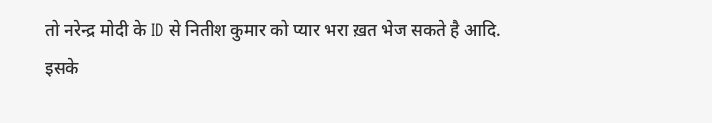तो नरेन्द्र मोदी के ID से नितीश कुमार को प्यार भरा ख़त भेज सकते है आदि.
इसके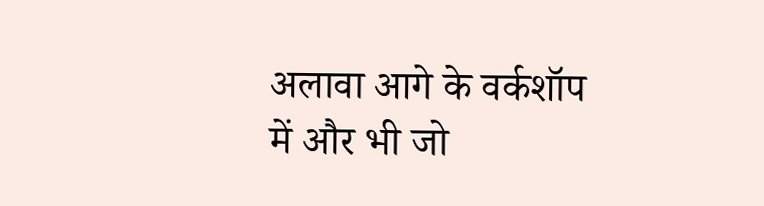अलावा आगे के वर्कशॉप में और भी जो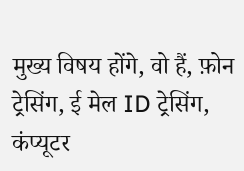मुख्य विषय होंगे, वो हैं, फ़ोन ट्रेसिंग, ई मेल ID ट्रेसिंग, कंप्यूटर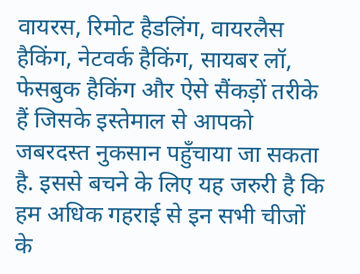वायरस, रिमोट हैडलिंग, वायरलैस हैकिंग, नेटवर्क हैकिंग, सायबर लॉ, फेसबुक हैकिंग और ऐसे सैंकड़ों तरीके हैं जिसके इस्तेमाल से आपको जबरदस्त नुकसान पहुँचाया जा सकता है. इससे बचने के लिए यह जरुरी है कि हम अधिक गहराई से इन सभी चीजों के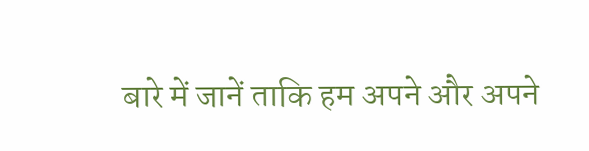बारे में जानें ताकि हम अपने और अपने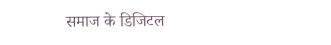समाज के डिजिटल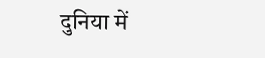दुनिया में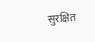सुरक्षित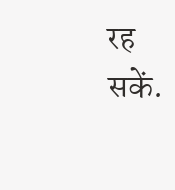रह सकें.